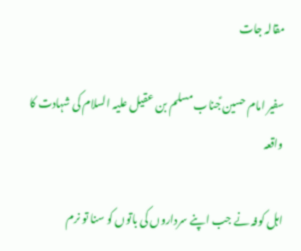مقالہ جات

سفیر امام حسین ؑجناب مسلم بن عقیل علیہ السلام کی شہادت کا واقعہ

اہل کوفہ نے جب اپنے سرداروں کی باتوں کو سنا تو نرم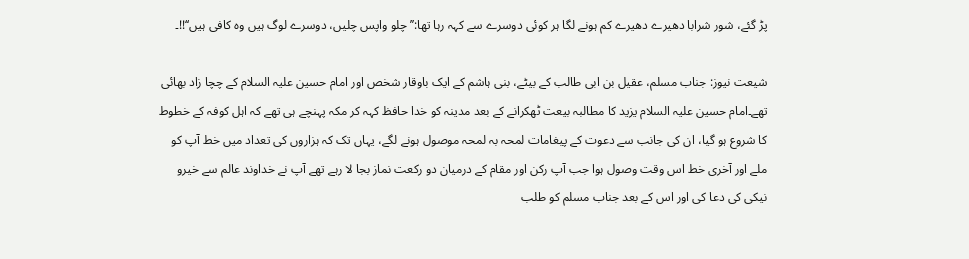پڑ گئے، شور شرابا دھیرے دھیرے کم ہونے لگا ہر کوئی دوسرے سے کہہ رہا تھا:’’ چلو واپس چلیں، دوسرے لوگ ہیں وہ کافی ہیں‘‘!!۔

شیعت نیوز: جناب مسلم، عقیل بن ابی طالب کے بیٹے، بنی ہاشم کے ایک باوقار شخص اور امام حسین علیہ السلام کے چچا زاد بھائی تھے۔امام حسین علیہ السلام یزید کا مطالبہ بیعت ٹھکرانے کے بعد مدینہ کو خدا حافظ کہہ کر مکہ پہنچے ہی تھے کہ اہل کوفہ کے خطوط کا شروع ہو گیا، ان کی جانب سے دعوت کے پیغامات لمحہ بہ لمحہ موصول ہونے لگے، یہاں تک کہ ہزاروں کی تعداد میں خط آپ کو ملے اور آخری خط اس وقت وصول ہوا جب آپ رکن اور مقام کے درمیان دو رکعت نماز بجا لا رہے تھے آپ نے خداوند عالم سے خیرو نیکی کی دعا کی اور اس کے بعد جناب مسلم کو طلب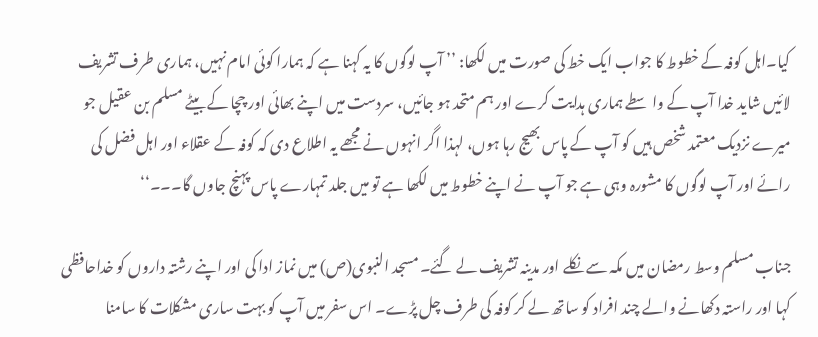کیا۔اہل کوفہ کے خطوط کا جواب ایک خط کی صورت میں لکھا: ’’ آپ لوگوں کا یہ کہنا ہے کہ ہمارا کوئی امام نہیں، ہماری طرف تشریف لائیں شاید خدا آپ کے واسطے ہماری ہدایت کرے اور ہم متحد ہو جائیں، سردست میں اپنے بھائی اور چچا کے بیٹے مسلم بن عقیل جو میرے نزدیک معتمد شخص ہیں کو آپ کے پاس بھیج رہا ہوں، لہذا اگر انہوں نے مجھے یہ اطلاع دی کہ کوفہ کے عقلاء اور اہل فضل کی رائے اور آپ لوگوں کا مشورہ وہی ہے جو آپ نے اپنے خطوط میں لکھا ہے تو میں جلد تمہارے پاس پہنچ جاوں گا۔۔۔‘‘

جناب مسلم وسط رمضان میں مکہ سے نکلے اور مدینہ تشریف لے گئے۔ مسجد النبوی(ص) میں نماز ادا کی اور اپنے رشتہ داروں کو خداحافظی کہا اور راستہ دکھانے والے چند افراد کو ساتھ لے کر کوفہ کی طرف چل پڑے۔ اس سفر میں آپ کو بہت ساری مشکلات کا سامنا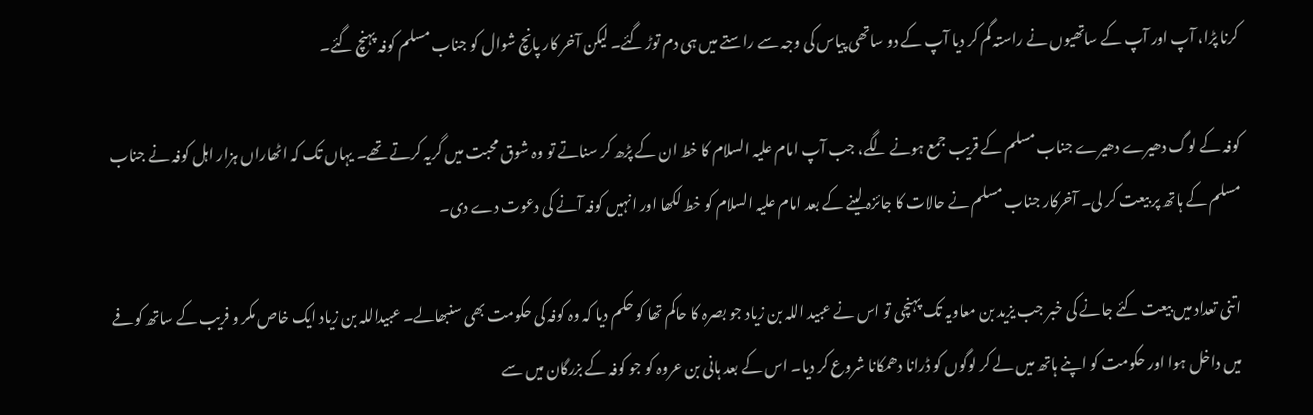کرنا پڑا، آپ اور آپ کے ساتھیوں نے راستہ گم کر دیا آپ کے دو ساتھی پیاس کی وجہ سے راستے میں ہی دم توڑ گئے۔ لیکن آخر کار پانچ شوال کو جناب مسلم کوفہ پہنچ گئے۔

کوفہ کے لوگ دھیرے دھیرے جناب مسلم کے قریب جمع ہونے لگے، جب آپ امام علیہ السلام کا خط ان کے پڑھ کر سناتے تو وہ شوق محبت میں گریہ کرتے تھے۔ یہاں تک کہ اٹھاراں ہزار اہل کوفہ نے جناب مسلم کے ہاتھ پر بیعت کر لی۔ آخرکار جناب مسلم نے حالات کا جائزہ لینے کے بعد امام علیہ السلام کو خط لکھا اور انہیں کوفہ آنے کی دعوت دے دی۔

اتنی تعداد میں بیعت کئے جانے کی خبر جب یزید بن معاویہ تک پہنچی تو اس نے عبید اللہ بن زیاد جو بصرہ کا حاکم تھا کو حکم دیا کہ وہ کوفہ کی حکومت بھی سنبھالے۔ عبیداللہ بن زیاد ایک خاص مکر و فریب کے ساتھ کوفے میں داخل ہوا اور حکومت کو اپنے ہاتھ میں لے کر لوگوں کو ڈرانا دھمکانا شروع کر دیا۔ اس کے بعد ہانی بن عروہ کو جو کوفہ کے بزرگان میں سے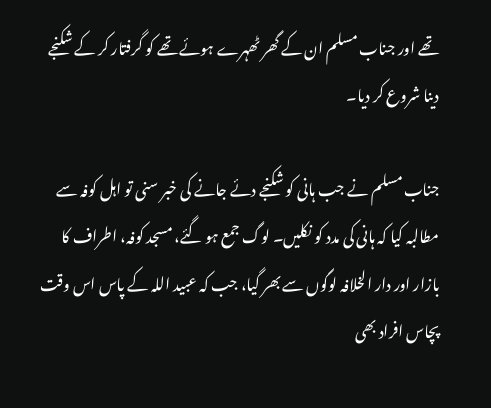تھے اور جناب مسلم ان کے گھر ٹھہرے ہوئے تھے کو گرفتار کر کے شکنجے دینا شروع کر دیا۔

جناب مسلم نے جب ہانی کو شکنجے دئے جانے کی خبر سنی تو اہل کوفہ سے مطالبہ کیا کہ ہانی کی مدد کو نکلیں۔ لوگ جمع ہو گئے، مسجد کوفہ، اطراف کا بازار اور دار الخلافہ لوگوں سے بھر گیا، جب کہ عبید اللہ کے پاس اس وقت پچاس افراد بھی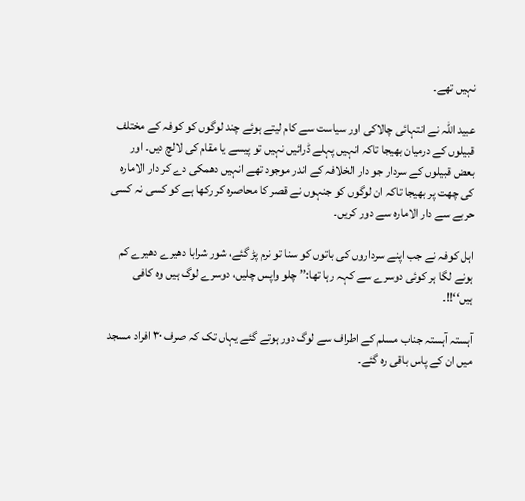نہیں تھے۔

عبید اللہ نے انتہائی چالاکی اور سیاست سے کام لیتے ہوئے چند لوگوں کو کوفہ کے مختلف قبیلوں کے درمیان بھیجا تاکہ انہیں پہلے ڈرائیں نہیں تو پیسے یا مقام کی لالچ دیں۔ اور بعض قبیلوں کے سردار جو دار الخلافہ کے اندر موجود تھے انہیں دھمکی دے کر دار الامارہ کی چھت پر بھیجا تاکہ ان لوگوں کو جنہوں نے قصر کا محاصرہ کر رکھا ہے کو کسی نہ کسی حربے سے دار الامارہ سے دور کریں۔

اہل کوفہ نے جب اپنے سرداروں کی باتوں کو سنا تو نرم پڑ گئے، شور شرابا دھیرے دھیرے کم ہونے لگا ہر کوئی دوسرے سے کہہ رہا تھا:’’ چلو واپس چلیں، دوسرے لوگ ہیں وہ کافی ہیں‘‘!!۔

آہستہ آہستہ جناب مسلم کے اطراف سے لوگ دور ہوتے گئے یہاں تک کہ صرف ۳۰ افراد مسجد میں ان کے پاس باقی رہ گئے۔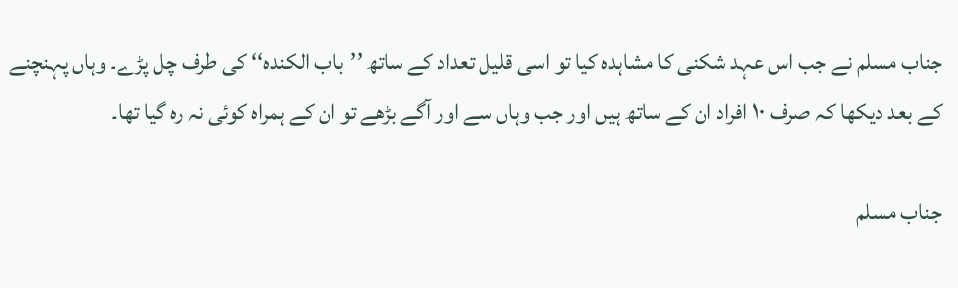جناب مسلم نے جب اس عہد شکنی کا مشاہدہ کیا تو اسی قلیل تعداد کے ساتھ ’’باب الکندہ‘‘ کی طرف چل پڑے۔ وہاں پہنچنے کے بعد دیکھا کہ صرف ۱۰ افراد ان کے ساتھ ہیں اور جب وہاں سے اور آگے بڑھے تو ان کے ہمراہ کوئی نہ رہ گیا تھا۔

جناب مسلم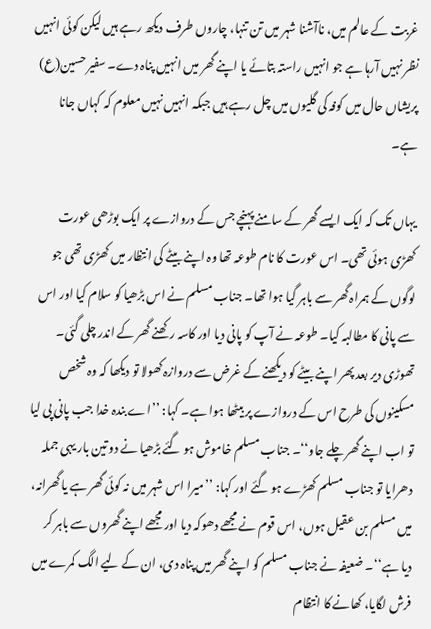غربت کے عالم میں، ناآشنا شہر میں تن تنہا، چاروں طرف دیکھ رہے ہیں لیکن کوئی انہیں نظر نہیں آرہا ہے جو انہیں راستہ بتائے یا اپنے گھر میں انہیں پناہ دے۔ سفیر حسین(ع) پریشاں حال میں کوفہ کی گلیوں میں چل رہے ہیں جبکہ انہیں نہیں معلوم کہ کہاں جانا ہے۔

یہاں تک کہ ایک ایسے گھر کے سامنے پہنچے جس کے دروازے پر ایک بوڑھی عورت کھڑی ہوئی تھی۔ اس عورت کا نام طوعہ تھا وہ اپنے بیٹے کی انتظار میں کھڑی تھی جو لوگوں کے ہمراہ گھر سے باہر گیا ہوا تھا۔ جناب مسلم نے اس بڑھیا کو سلام کیا اور اس سے پانی کا مطالبہ کیا۔ طوعہ نے آپ کو پانی دیا اور کاسہ رکھنے گھر کے اندر چلی گئی۔ تھوڑی دیر بعد پھر اپنے بیٹے کو دیکھنے کے غرض سے دروازہ کھولا تو دیکھا کہ وہ شخص مسکینوں کی طرح اس کے دروازے پر بیٹھا ہوا ہے۔ کہا: ’’اے بندہ خدا جب پانی پی لیا تو اب اپنے گھر چلے جاو‘‘۔ جناب مسلم خاموش ہو گئے بڑھیا نے دو تین بار یہی جملہ دھرایا تو جناب مسلم کھڑے ہو گئے اور کہا: ’’میرا اس شہر میں نہ کوئی گھر ہے یا گھرانہ، میں مسلم بن عقیل ہوں، اس قوم نے مجھے دھوکہ دیا اور مجھے اپنے گھروں سے باہر کر دیا ہے‘‘۔ ضعیفہ نے جناب مسلم کو اپنے گھر میں پناہ دی، ان کے لیے الگ کمرے میں فرش لگایا، کھانے کا انتظام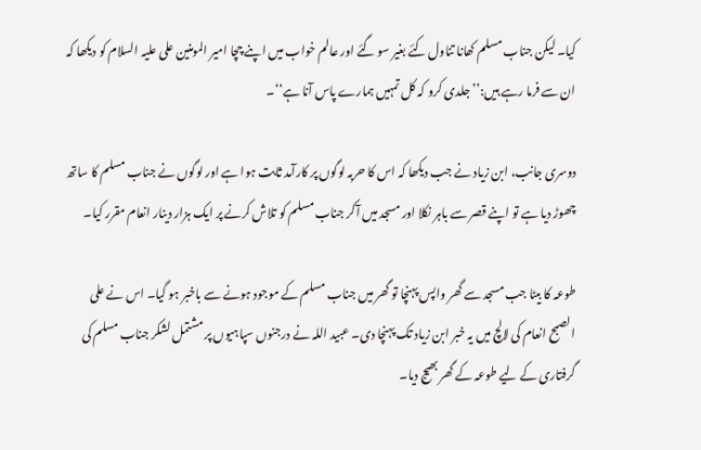کیا۔ لیکن جناب مسلم کھانا تناول کئے بغیر سو گئے اور عالم خواب میں اپنے چچا امیر المومنین علی علیہ السلام کو دیکھا کہ ان سے فرما رہے ہیں:’’ جلدی کرو کہ کل تمہیں ہمارے پاس آنا ہے‘‘۔

دوسری جانب، ابن زیاد نے جب دیکھا کہ اس کا حربہ لوگوں پر کارآمد ثابت ہوا ہے اور لوگوں نے جناب مسلم کا ساتھ چھوڑ دیا ہے تو اپنے قصر سے باہر نکلا اور مسجد میں آکر جناب مسلم کو تلاش کرنے پر ایک ہزار دینار انعام مقرر کیا۔

طوعہ کا بیٹا جب مسجد سے گھر واپس پہنچا تو گھر میں جناب مسلم کے موجود ہونے سے باخبر ہو گیا۔ اس نے علی الصبح انعام کی لالچ میں یہ خبر ابن زیاد تک پہنچا دی۔ عبید اللہ نے درجنوں سپاہیوں پر مشتمل لشکر جناب مسلم کی گرفتاری کے لیے طوعہ کے گھر بھیج دیا۔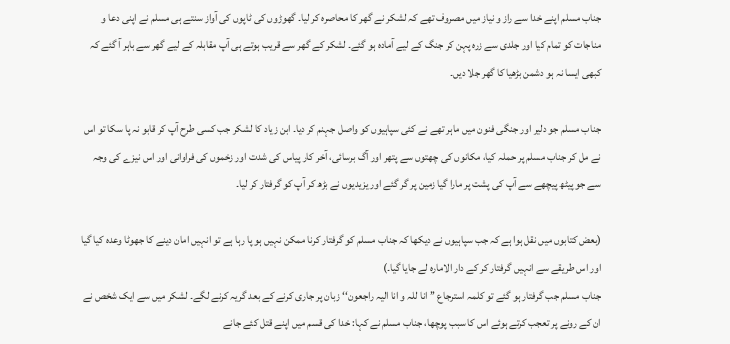جناب مسلم اپنے خدا سے راز و نیاز میں مصروف تھے کہ لشکر نے گھر کا محاصرہ کر لیا۔ گھوڑوں کی ٹاپوں کی آواز سنتے ہی مسلم نے اپنی دعا و مناجات کو تمام کیا اور جلدی سے زرہ پہن کر جنگ کے لیے آمادہ ہو گئے۔ لشکر کے گھر سے قریب ہوتے ہی آپ مقابلہ کے لیے گھر سے باہر آ گئے کہ کبھی ایسا نہ ہو دشمن بڑھیا کا گھر جلا دیں۔

جناب مسلم جو دلیر اور جنگی فنون میں ماہر تھے نے کئی سپاہیوں کو واصل جہنم کر دیا۔ ابن زیاد کا لشکر جب کسی طرح آپ کر قابو نہ پا سکا تو اس نے مل کر جناب مسلم پر حملہ کیا، مکانوں کی چھتوں سے پتھر اور آگ برسائی، آخر کار پیاس کی شدت اور زخموں کی فراوانی اور اس نیزے کی وجہ سے جو پیٹھ پیچھے سے آپ کی پشت پر مارا گیا زمین پر گر گئے اور یزیدیوں نے بڑھ کر آپ کو گرفتار کر لیا۔

(بعض کتابوں میں نقل ہوا ہے کہ جب سپاہیوں نے دیکھا کہ جناب مسلم کو گرفتار کرنا ممکن نہیں ہو پا رہا ہے تو انہیں امان دینے کا جھوٹا وعدہ کیا گیا اور اس طریقے سے انہیں گرفتار کر کے دار الامارہ لے جایا گیا۔)
جناب مسلم جب گرفتار ہو گئے تو کلمہ استرجاع ’’ انا للہ و انا الیہ راجعون‘‘ زبان پر جاری کرنے کے بعد گریہ کرنے لگے۔ لشکر میں سے ایک شخص نے ان کے رونے پر تعجب کرتے ہوئے اس کا سبب پوچھا، جناب مسلم نے کہا: خدا کی قسم میں اپنے قتل کئے جانے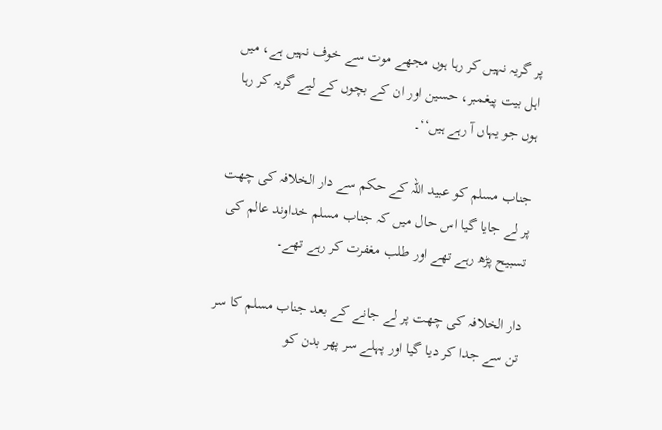پر گریہ نہیں کر رہا ہوں مجھے موت سے خوف نہیں ہے، میں اہل بیت پیغمبر، حسین اور ان کے بچوں کے لیے گریہ کر رہا ہوں جو یہاں آ رہے ہیں‘‘۔

جناب مسلم کو عبید اللہ کے حکم سے دار الخلافہ کی چھت پر لے جایا گیا اس حال میں کہ جناب مسلم خداوند عالم کی تسبیح پڑھ رہے تھے اور طلب مغفرت کر رہے تھے۔

دار الخلافہ کی چھت پر لے جانے کے بعد جناب مسلم کا سر تن سے جدا کر دیا گیا اور پہلے سر پھر بدن کو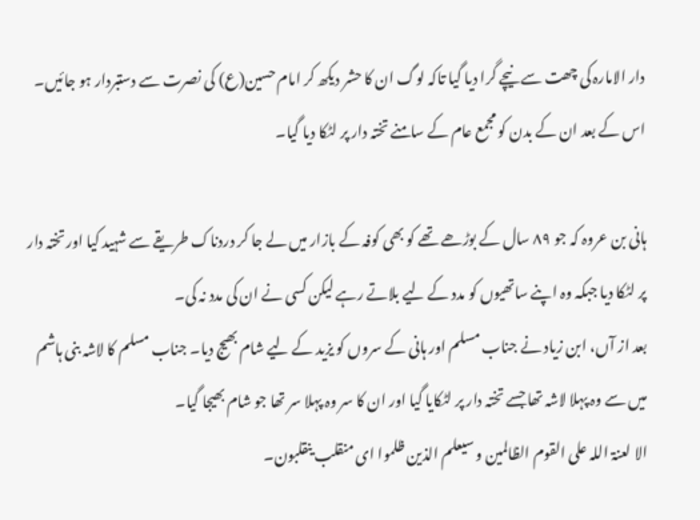دار الامارہ کی چھت سے نیچے گرا دیا گیا تاکہ لوگ ان کا حشر دیکھ کر امام حسین(ع) کی نصرت سے دستبردار ہو جائیں۔ اس کے بعد ان کے بدن کو مجمع عام کے سامنے تختہ دار پر لٹکا دیا گیا۔

ہانی بن عروہ کہ جو ۸۹ سال کے بوڑھے تھے کو بھی کوفہ کے بازار میں لے جا کر دردناک طریقے سے شہید کیا اور تختہ دار پر لٹکا دیا جبکہ وہ اپنے ساتھیوں کو مدد کے لیے بلاتے رہے لیکن کسی نے ان کی مدد نہ کی۔
بعد از آں، ابن زیاد نے جناب مسلم اور ہانی کے سروں کو یزید کے لیے شام بھیج دیا۔ جناب مسلم کا لاشہ بنی ہاشم میں سے وہ پہلا لاشہ تھا جسے تختہ دار پر لٹکایا گیا اور ان کا سر وہ پہلا سر تھا جو شام بھیجا گیا۔
الا لعنۃ اللہ علی القوم الظالمین و سیعلم الذین ظلموا ای منقلب ینقلبون۔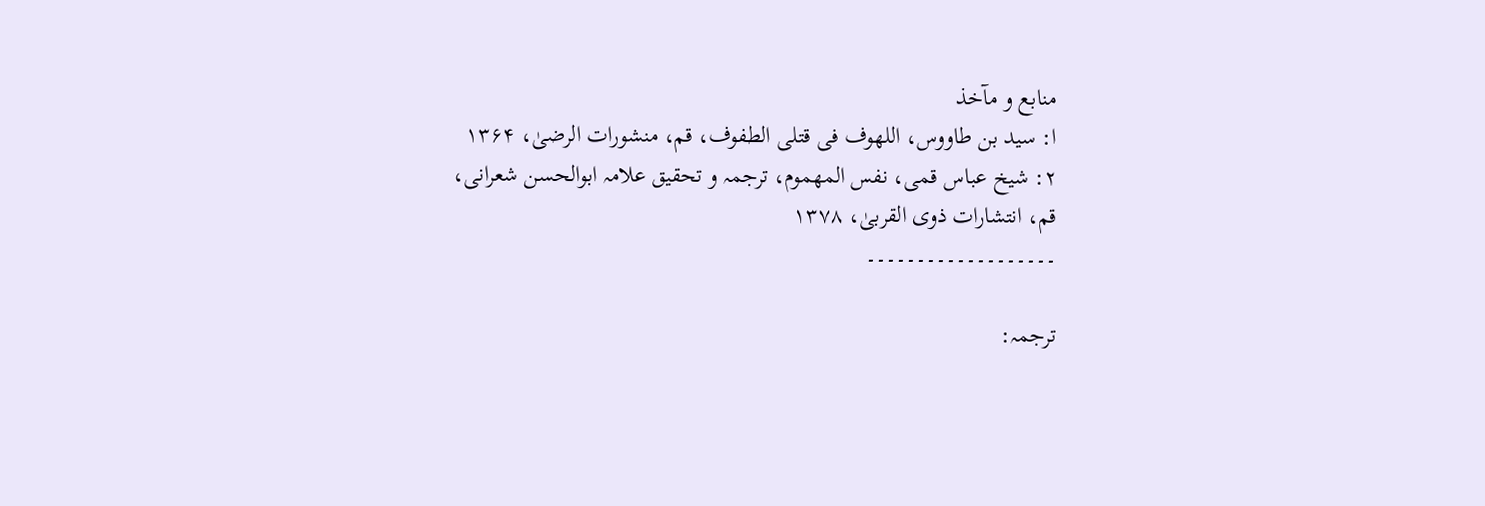منابع و مآخذ
ا: سید بن طاووس، اللھوف فی قتلی الطفوف، قم، منشورات الرضیٰ، ۱۳۶۴
۲: شیخ عباس قمی، نفس المھموم، ترجمہ و تحقیق علامہ ابوالحسن شعرانی، قم، انتشارات ذوی القربیٰ، ۱۳۷۸
۔۔۔۔۔۔۔۔۔۔۔۔۔۔۔۔۔۔۔

ترجمہ: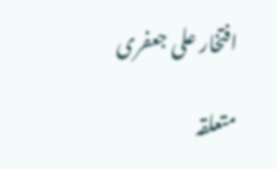افتخار علی جعفری

متعلقہ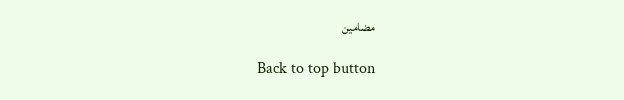مضامین

Back to top button